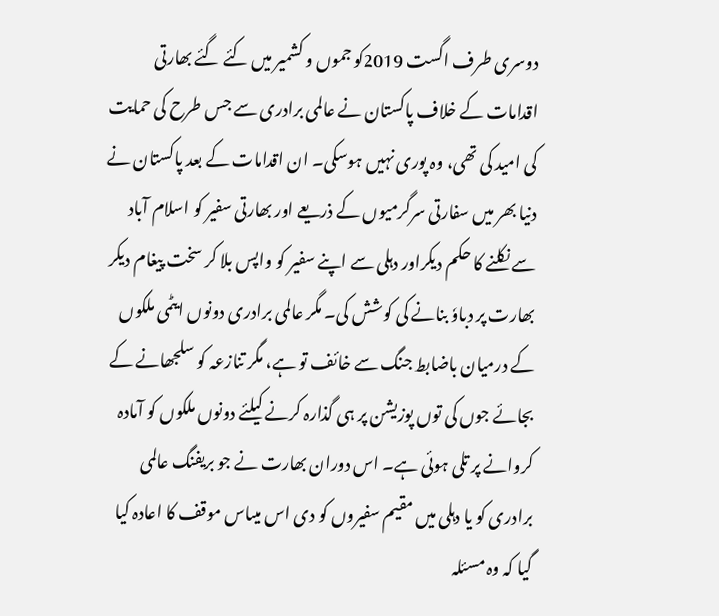دوسری طرف اگست 2019کو جموں و کشمیر میں کئے گئے بھارتی اقدامات کے خلاف پاکستان نے عالمی برادری سے جس طرح کی حمایت کی امید کی تھی، وہ پوری نہیں ہوسکی۔ ان اقدامات کے بعد پاکستان نے دنیا بھر میں سفارتی سرگرمیوں کے ذریعے اور بھارتی سفیر کو اسلام آباد سے نکلنے کا حکم دیکراور دہلی سے اپنے سفیر کو واپس بلا کر سخت پیغام دیکر بھارت پر دباوٗ بنانے کی کوشش کی۔ مگر عالمی برادری دونوں ایٹمی ملکوں کے درمیان باضابط جنگ سے خائف تو ہے، مگر تنازعہ کو سلجھانے کے بجائے جوں کی توں پوزیشن پر ہی گذارہ کرنے کیلئے دونوں ملکوں کو آمادہ کروانے پر تلی ہوئی ہے۔ اس دوران بھارت نے جو بریفنگ عالمی برادری کو یا دہلی میں مقیم سفیروں کو دی اس میںاس موقف کا اعادہ کیا گیا کہ وہ مسئلہ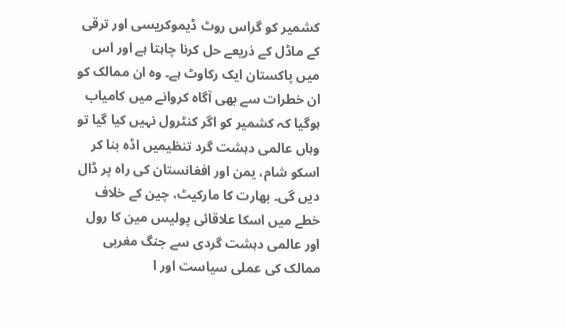کشمیر کو گراس روٹ ڈیموکریسی اور ترقی کے ماڈل کے ذریعے حل کرنا چاہتا ہے اور اس میں پاکستان ایک رکاوٹ ہے۔ وہ ان ممالک کو ان خطرات سے بھی آگاہ کروانے میں کامیاب ہوگیا کہ کشمیر کو اگر کنٹرول نہیں کیا گیا تو وہاں عالمی دہشت گرد تنظیمیں اڈہ بنا کر اسکو شام، یمن اور افغانستان کی راہ پر ڈال دیں گی۔ بھارت کا مارکیٹ، چین کے خلاف خطے میں اسکا علاقائی پولیس مین کا رول اور عالمی دہشت گردی سے جنگ مغربی ممالک کی عملی سیاست اور ا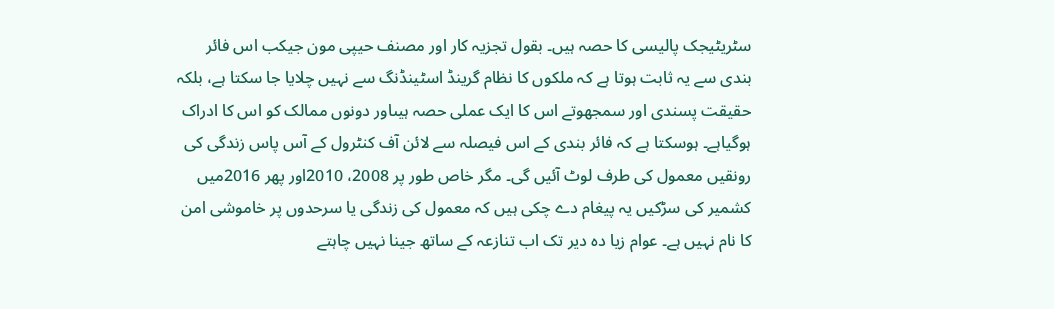سٹریٹیجک پالیسی کا حصہ ہیں۔ بقول تجزیہ کار اور مصنف حیپی مون جیکب اس فائر بندی سے یہ ثابت ہوتا ہے کہ ملکوں کا نظام گرینڈ اسٹینڈنگ سے نہیں چلایا جا سکتا ہے، بلکہ حقیقت پسندی اور سمجھوتے اس کا ایک عملی حصہ ہیںاور دونوں ممالک کو اس کا ادراک ہوگیاہے۔ ہوسکتا ہے کہ فائر بندی کے اس فیصلہ سے لائن آف کنٹرول کے آس پاس زندگی کی رونقیں معمول کی طرف لوٹ آئیں گی۔ مگر خاص طور پر 2008، 2010اور پھر 2016میں کشمیر کی سڑکیں یہ پیغام دے چکی ہیں کہ معمول کی زندگی یا سرحدوں پر خاموشی امن کا نام نہیں ہے۔ عوام زیا دہ دیر تک اب تنازعہ کے ساتھ جینا نہیں چاہتے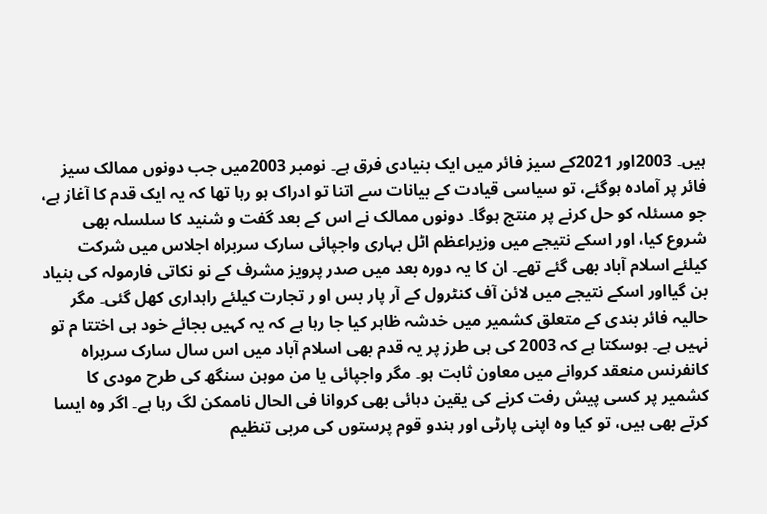ہیں۔ 2003اور 2021کے سیز فائر میں ایک بنیادی فرق ہے۔ نومبر 2003میں جب دونوں ممالک سیز فائر پر آمادہ ہوگئے، تو سیاسی قیادت کے بیانات سے اتنا تو ادراک ہو رہا تھا کہ یہ ایک قدم کا آغاز ہے، جو مسئلہ کو حل کرنے پر منتج ہوگا۔ دونوں ممالک نے اس کے بعد گفت و شنید کا سلسلہ بھی شروع کیا، اور اسکے نتیجے میں وزیراعظم اٹل بہاری واجپائی سارک سربراہ اجلاس میں شرکت کیلئے اسلام آباد بھی گئے تھے۔ ان کا یہ دورہ بعد میں صدر پرویز مشرف کے نو نکاتی فارمولہ کی بنیاد بن گیااور اسکے نتیجے میں لائن آف کنٹرول کے آر پار بس او ر تجارت کیلئے راہداری کھل گئی۔ مگر حالیہ فائر بندی کے متعلق کشمیر میں خدشہ ظاہر کیا جا رہا ہے کہ یہ کہیں بجائے خود ہی اختتا م تو نہیں ہے۔ ہوسکتا ہے کہ 2003 کی ہی طرز پر یہ قدم بھی اسلام آباد میں اس سال سارک سربراہ کانفرنس منعقد کروانے میں معاون ثابت ہو۔ مگر واجپائی یا من موہن سنگھ کی طرح مودی کا کشمیر پر کسی پیش رفت کرنے کی یقین دہائی بھی کروانا فی الحال ناممکن لگ رہا ہے۔ اگر وہ ایسا کرتے بھی ہیں، تو کیا وہ اپنی پارٹی اور ہندو قوم پرستوں کی مربی تنظیم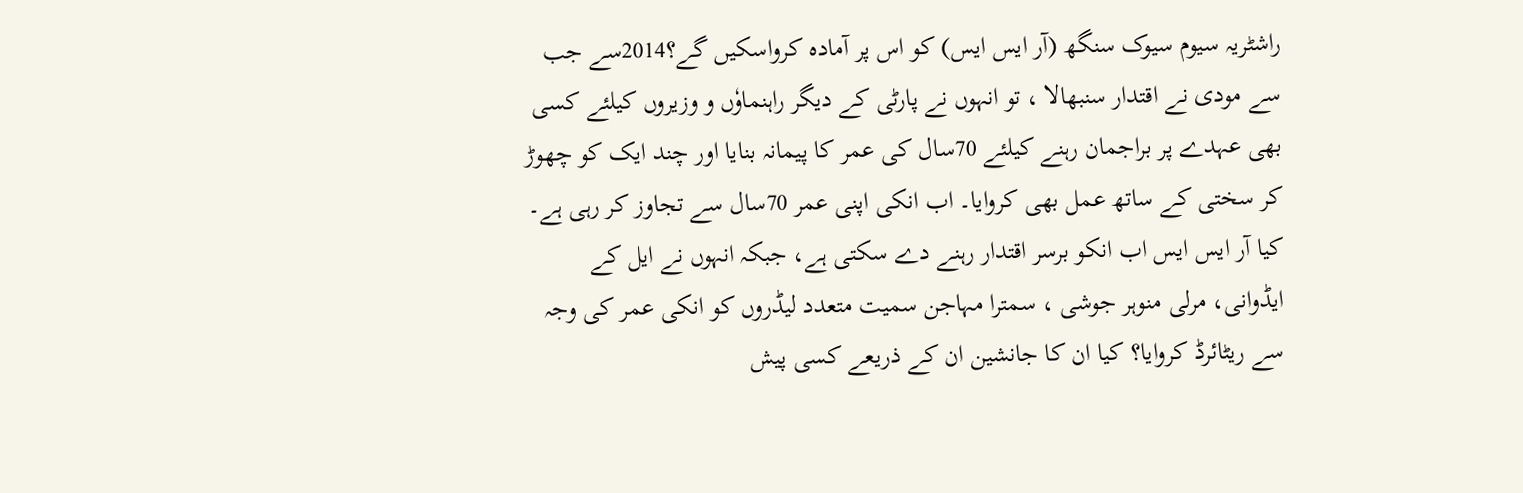راشٹریہ سیوم سیوک سنگھ (آر ایس ایس) کو اس پر آمادہ کرواسکیں گے؟2014سے جب سے مودی نے اقتدار سنبھالا ، تو انہوں نے پارٹی کے دیگر راہنماوٗں و وزیروں کیلئے کسی بھی عہدے پر براجمان رہنے کیلئے 70سال کی عمر کا پیمانہ بنایا اور چند ایک کو چھوڑ کر سختی کے ساتھ عمل بھی کروایا۔ اب انکی اپنی عمر 70سال سے تجاوز کر رہی ہے۔ کیا آر ایس ایس اب انکو برسر اقتدار رہنے دے سکتی ہے، جبکہ انہوں نے ایل کے ایڈوانی، مرلی منوہر جوشی ، سمترا مہاجن سمیت متعدد لیڈروں کو انکی عمر کی وجہ سے ریٹائرڈ کروایا؟ کیا ان کا جانشین ان کے ذریعے کسی پیش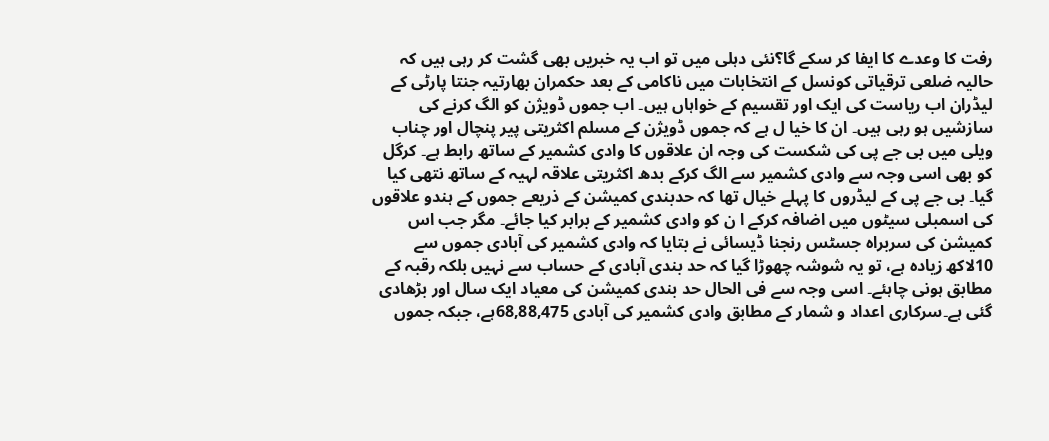رفت کا وعدے کا ایفا کر سکے گا؟نئی دہلی میں تو اب یہ خبریں بھی گشت کر رہی ہیں کہ حالیہ ضلعی ترقیاتی کونسل کے انتخابات میں ناکامی کے بعد حکمران بھارتیہ جنتا پارٹی کے لیڈران اب ریاست کی ایک اور تقسیم کے خواہاں ہیں۔ اب جموں ڈویژن کو الگ کرنے کی سازشیں ہو رہی ہیں۔ ان کا خیا ل ہے کہ جموں ڈویژن کے مسلم اکثریتی پیر پنچال اور چناب ویلی میں بی جے پی کی شکست کی وجہ ان علاقوں کا وادی کشمیر کے ساتھ رابط ہے۔ کرگل کو بھی اسی وجہ سے وادی کشمیر سے الگ کرکے بدھ اکثریتی علاقہ لہیہ کے ساتھ نتھی کیا گیا۔ بی جے پی کے لیڈروں کا پہلے خیال تھا کہ حدبندی کمیشن کے ذریعے جموں کے ہندو علاقوں کی اسمبلی سیٹوں میں اضافہ کرکے ا ن کو وادی کشمیر کے برابر کیا جائے۔ مگر جب اس کمیشن کی سربراہ جسٹس رنجنا ڈیسائی نے بتایا کہ وادی کشمیر کی آبادی جموں سے 10لاکھ زیادہ ہے، تو یہ شوشہ چھوڑا گیا کہ حد بندی آبادی کے حساب سے نہیں بلکہ رقبہ کے مطابق ہونی چاہئے۔ اسی وجہ سے فی الحال حد بندی کمیشن کی معیاد ایک سال اور بڑھادی گئی ہے۔سرکاری اعداد و شمار کے مطابق وادی کشمیر کی آبادی 68,88,475ہے، جبکہ جموں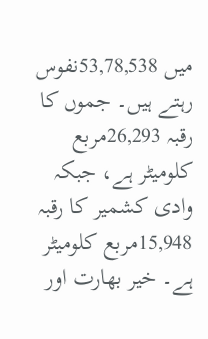میں 53,78,538نفوس رہتے ہیں۔ جموں کا رقبہ 26,293مربع کلومیٹر ہے، جبکہ وادی کشمیر کا رقبہ 15,948مربع کلومیٹر ہے۔ خیر بھارت اور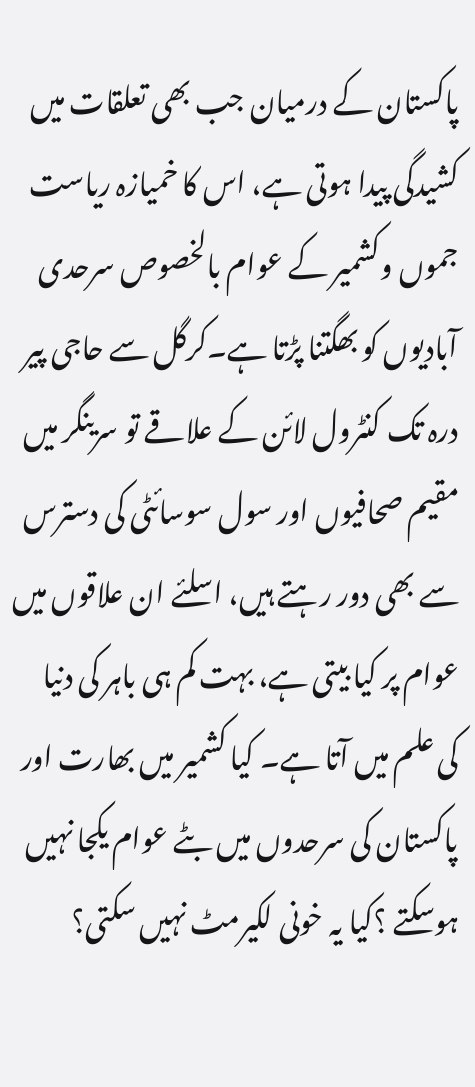پاکستان کے درمیان جب بھی تعلقات میں کشیدگی پیدا ہوتی ہے، اس کا خمیازہ ریاست جموں وکشمیر کے عوام بالخصوص سرحدی آبادیوں کو بھگتنا پڑتا ہے۔کرگل سے حاجی پیر درہ تک کنٹرول لائن کے علاقے تو سرینگر میں مقیم صحافیوں اور سول سوسائٹی کی دسترس سے بھی دور رہتے ہیں، اسلئے ان علاقوں میں عوام پر کیا بیتی ہے، بہت کم ہی باہر کی دنیا کی علم میں آتا ہے۔ کیا کشمیر میں بھارت اور پاکستان کی سرحدوں میں بٹے عوام یکجا نہیں ہوسکتے ؟کیا یہ خونی لکیرمٹ نہیں سکتی؟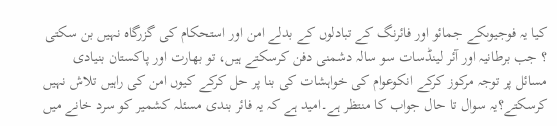کیا یہ فوجیوںکے جمائو اور فائرنگ کے تبادلوں کے بدلے امن اور استحکام کی گزرگاہ نہیں بن سکتی ؟ جب برطانیہ اور آئر لینڈسات سو سالہ دشمنی دفن کرسکتے ہیں، تو بھارت اور پاکستان بنیادی مسائل پر توجہ مرکوز کرکے انکوعوام کی خواہشات کی بنا پر حل کرکے کیوں امن کی راہیں تلاش نہیں کرسکتے؟یہ سوال تا حال جواب کا منتظر ہے۔امید ہے کہ یہ فائر بندی مسئلہ کشمیر کو سرد خانے میں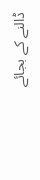ڈالنے کے بجائے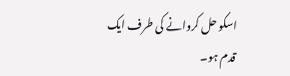اسکو حل کروانے کی طرف ایک قدم ہو۔